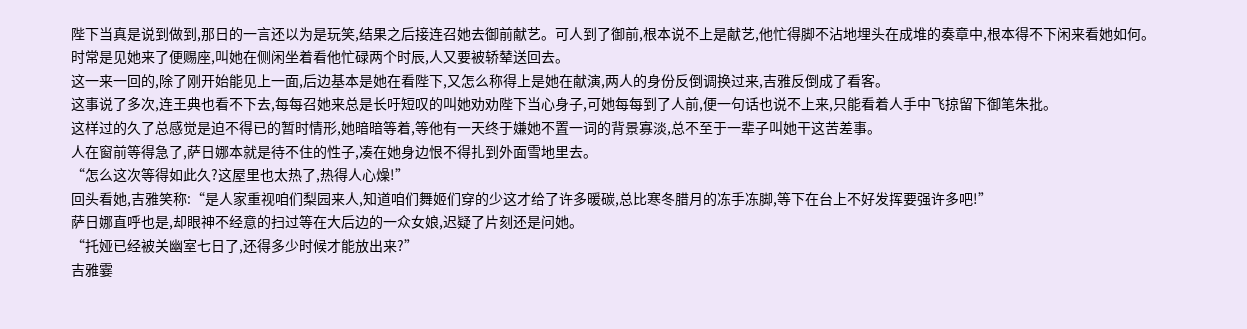陛下当真是说到做到,那日的一言还以为是玩笑,结果之后接连召她去御前献艺。可人到了御前,根本说不上是献艺,他忙得脚不沾地埋头在成堆的奏章中,根本得不下闲来看她如何。
时常是见她来了便赐座,叫她在侧闲坐着看他忙碌两个时辰,人又要被轿辇送回去。
这一来一回的,除了刚开始能见上一面,后边基本是她在看陛下,又怎么称得上是她在献演,两人的身份反倒调换过来,吉雅反倒成了看客。
这事说了多次,连王典也看不下去,每每召她来总是长吁短叹的叫她劝劝陛下当心身子,可她每每到了人前,便一句话也说不上来,只能看着人手中飞掠留下御笔朱批。
这样过的久了总感觉是迫不得已的暂时情形,她暗暗等着,等他有一天终于嫌她不置一词的背景寡淡,总不至于一辈子叫她干这苦差事。
人在窗前等得急了,萨日娜本就是待不住的性子,凑在她身边恨不得扎到外面雪地里去。
“怎么这次等得如此久?这屋里也太热了,热得人心燥!”
回头看她,吉雅笑称:“是人家重视咱们梨园来人,知道咱们舞姬们穿的少这才给了许多暖碳,总比寒冬腊月的冻手冻脚,等下在台上不好发挥要强许多吧!”
萨日娜直呼也是,却眼神不经意的扫过等在大后边的一众女娘,迟疑了片刻还是问她。
“托娅已经被关幽室七日了,还得多少时候才能放出来?”
吉雅霎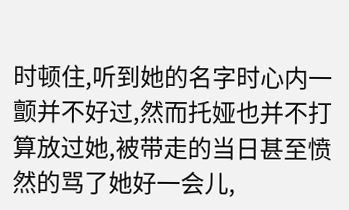时顿住,听到她的名字时心内一颤并不好过,然而托娅也并不打算放过她,被带走的当日甚至愤然的骂了她好一会儿,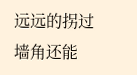远远的拐过墙角还能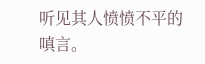听见其人愤愤不平的嗔言。